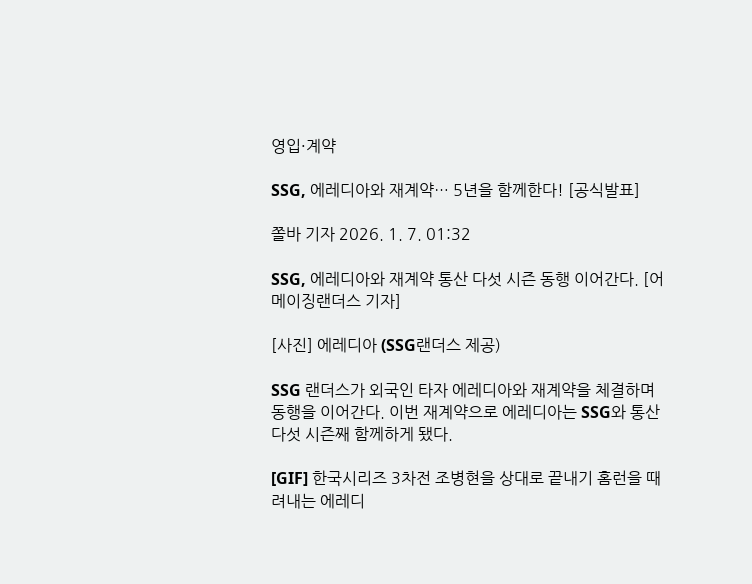영입·계약

SSG, 에레디아와 재계약… 5년을 함께한다! [공식발표]

쫄바 기자 2026. 1. 7. 01:32

SSG, 에레디아와 재계약 통산 다섯 시즌 동행 이어간다. [어메이징랜더스 기자]

[사진] 에레디아 (SSG랜더스 제공)

SSG 랜더스가 외국인 타자 에레디아와 재계약을 체결하며 동행을 이어간다. 이번 재계약으로 에레디아는 SSG와 통산 다섯 시즌째 함께하게 됐다.

[GIF] 한국시리즈 3차전 조병현을 상대로 끝내기 홈런을 때려내는 에레디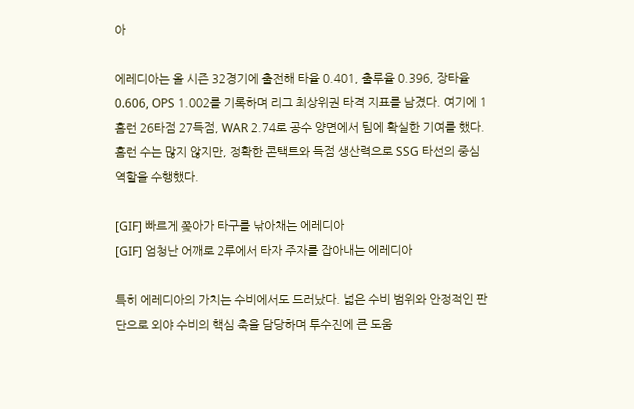아

에레디아는 올 시즌 32경기에 출전해 타율 0.401, 출루율 0.396, 장타율 0.606, OPS 1.002를 기록하며 리그 최상위권 타격 지표를 남겼다. 여기에 1홈런 26타점 27득점, WAR 2.74로 공수 양면에서 팀에 확실한 기여를 했다. 홈런 수는 많지 않지만, 정확한 콘택트와 득점 생산력으로 SSG 타선의 중심 역할을 수행했다.

[GIF] 빠르게 쫒아가 타구를 낚아채는 에레디아
[GIF] 엄청난 어깨로 2루에서 타자 주자를 잡아내는 에레디아

특히 에레디아의 가치는 수비에서도 드러났다. 넓은 수비 범위와 안정적인 판단으로 외야 수비의 핵심 축을 담당하며 투수진에 큰 도움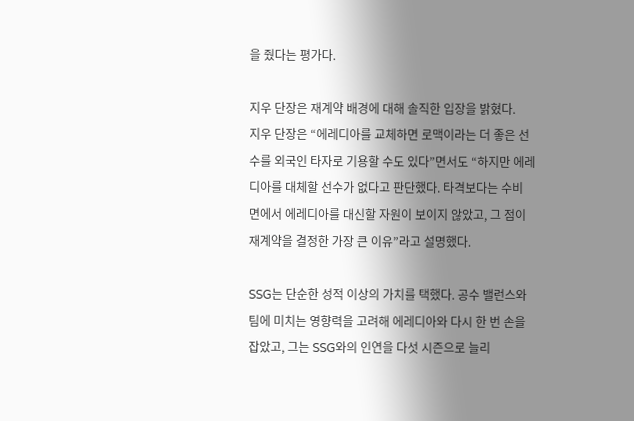을 줬다는 평가다.

지우 단장은 재계약 배경에 대해 솔직한 입장을 밝혔다.
지우 단장은 “에레디아를 교체하면 로맥이라는 더 좋은 선수를 외국인 타자로 기용할 수도 있다”면서도 “하지만 에레디아를 대체할 선수가 없다고 판단했다. 타격보다는 수비 면에서 에레디아를 대신할 자원이 보이지 않았고, 그 점이 재계약을 결정한 가장 큰 이유”라고 설명했다.

SSG는 단순한 성적 이상의 가치를 택했다. 공수 밸런스와 팀에 미치는 영향력을 고려해 에레디아와 다시 한 번 손을 잡았고, 그는 SSG와의 인연을 다섯 시즌으로 늘리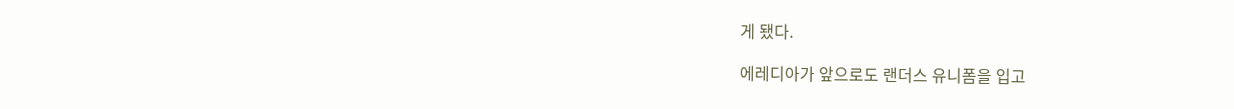게 됐다.

에레디아가 앞으로도 랜더스 유니폼을 입고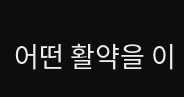어떤 활약을 이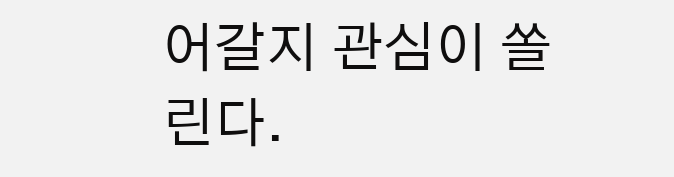어갈지 관심이 쏠린다.